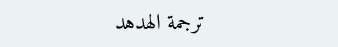ترجمة الهدهد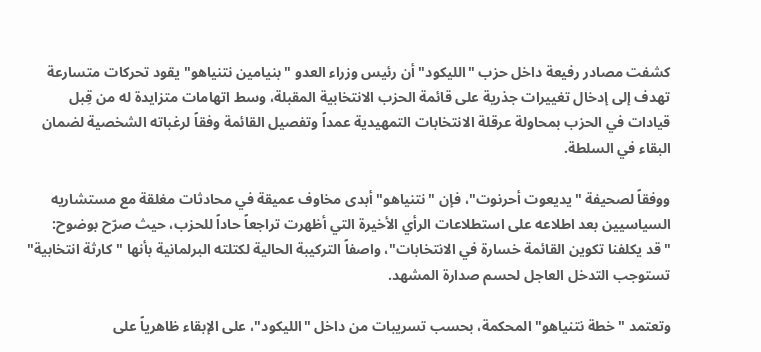كشفت مصادر رفيعة داخل حزب "الليكود" أن رئيس وزراء العدو "بنيامين نتنياهو" يقود تحركات متسارعة تهدف إلى إدخال تغييرات جذرية على قائمة الحزب الانتخابية المقبلة، وسط اتهامات متزايدة له من قِبل قيادات في الحزب بمحاولة عرقلة الانتخابات التمهيدية عمداً وتفصيل القائمة وفقاً لرغباته الشخصية لضمان البقاء في السلطة.

ووفقاً لصحيفة "يديعوت أحرنوت"، فإن "نتنياهو" أبدى مخاوف عميقة في محادثات مغلقة مع مستشاريه السياسيين بعد اطلاعه على استطلاعات الرأي الأخيرة التي أظهرت تراجعاً حاداً للحزب، حيث صرّح بوضوح: "قد يكلفنا تكوين القائمة خسارة في الانتخابات"، واصفاً التركيبة الحالية لكتلته البرلمانية بأنها "كارثة انتخابية" تستوجب التدخل العاجل لحسم صدارة المشهد.

وتعتمد "خطة نتنياهو" المحكمة، بحسب تسريبات من داخل "الليكود"، على الإبقاء ظاهرياً على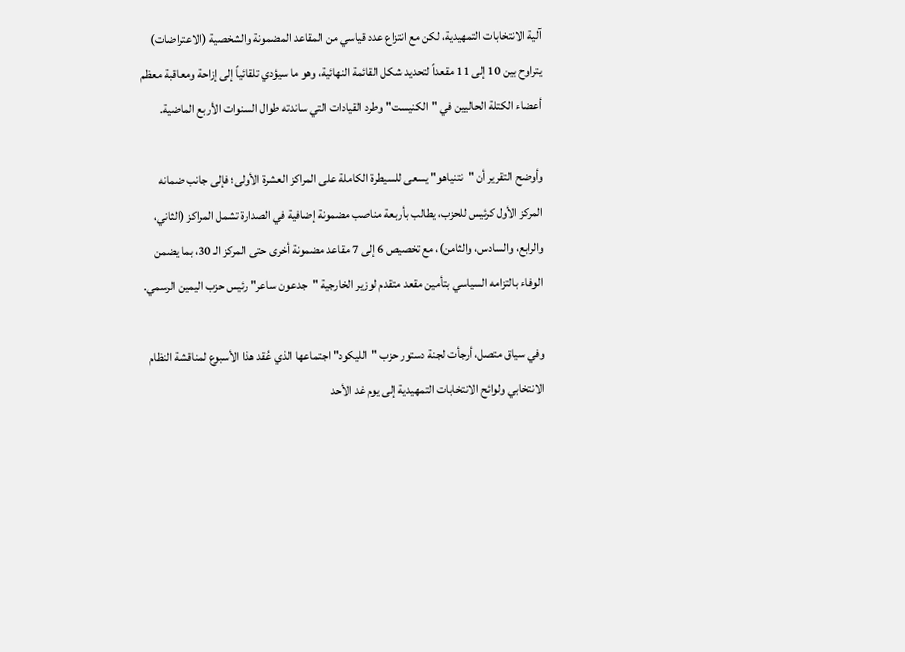آلية الانتخابات التمهيدية، لكن مع انتزاع عدد قياسي من المقاعد المضمونة والشخصية (الاعتراضات) يتراوح بين 10 إلى 11 مقعداً لتحديد شكل القائمة النهائية، وهو ما سيؤدي تلقائياً إلى إزاحة ومعاقبة معظم أعضاء الكتلة الحاليين في "الكنيست" وطرد القيادات التي ساندته طوال السنوات الأربع الماضية.

وأوضح التقرير أن "نتنياهو" يسعى للسيطرة الكاملة على المراكز العشرة الأولى؛ فإلى جانب ضمانه المركز الأول كرئيس للحزب، يطالب بأربعة مناصب مضمونة إضافية في الصدارة تشمل المراكز (الثاني، والرابع، والسادس، والثامن)، مع تخصيص 6 إلى 7 مقاعد مضمونة أخرى حتى المركز الـ 30، بما يضمن الوفاء بالتزامه السياسي بتأمين مقعد متقدم لوزير الخارجية "جدعون ساعر" رئيس حزب اليمين الرسمي.

وفي سياق متصل، أرجأت لجنة دستور حزب "الليكود" اجتماعها الذي عُقد هذا الأسبوع لمناقشة النظام الانتخابي ولوائح الانتخابات التمهيدية إلى يوم غد الأحد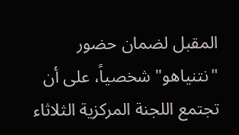المقبل لضمان حضور "نتنياهو" شخصياً، على أن تجتمع اللجنة المركزية الثلاثاء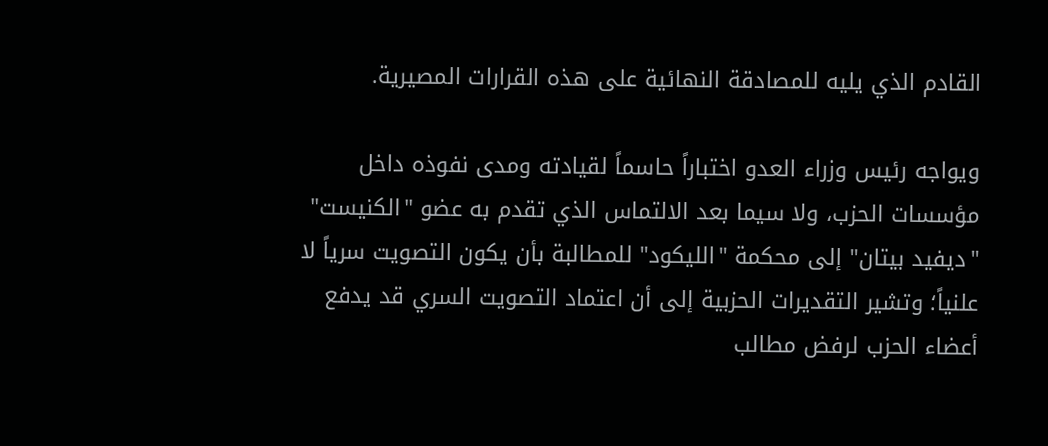القادم الذي يليه للمصادقة النهائية على هذه القرارات المصيرية.

ويواجه رئيس وزراء العدو اختباراً حاسماً لقيادته ومدى نفوذه داخل مؤسسات الحزب، ولا سيما بعد الالتماس الذي تقدم به عضو "الكنيست" "ديفيد بيتان" إلى محكمة "الليكود" للمطالبة بأن يكون التصويت سرياً لا علنياً؛ وتشير التقديرات الحزبية إلى أن اعتماد التصويت السري قد يدفع أعضاء الحزب لرفض مطالب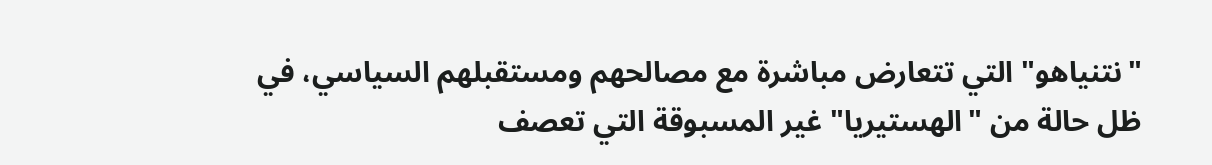"نتنياهو" التي تتعارض مباشرة مع مصالحهم ومستقبلهم السياسي، في ظل حالة من "الهستيريا" غير المسبوقة التي تعصف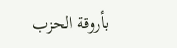بأروقة الحزب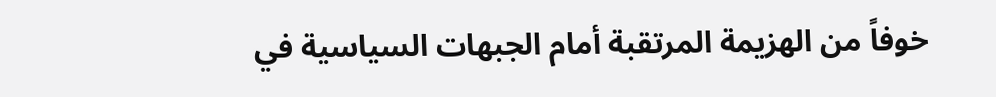خوفاً من الهزيمة المرتقبة أمام الجبهات السياسية في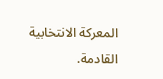المعركة الانتخابية القادمة.